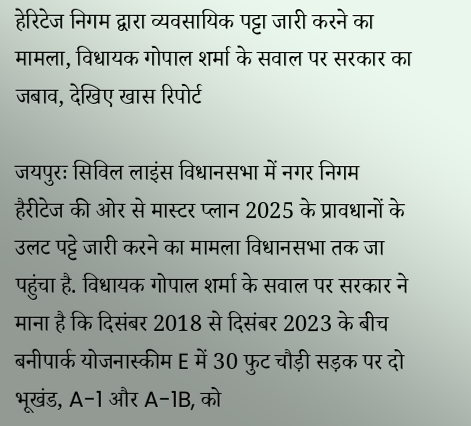हेरिटेज निगम द्वारा व्यवसायिक पट्टा जारी करने का मामला, विधायक गोपाल शर्मा के सवाल पर सरकार का जबाव, देखिए खास रिपोर्ट

जयपुरः सिविल लाइंस विधानसभा में नगर निगम हैरीटेज की ओर से मास्टर प्लान 2025 के प्रावधानों के उलट पट्टे जारी करने का मामला विधानसभा तक जा पहुंचा है. विधायक गोपाल शर्मा के सवाल पर सरकार ने माना है कि दिसंबर 2018 से दिसंबर 2023 के बीच बनीपार्क योजनास्कीम E में 30 फुट चौड़ी सड़क पर दो भूखंड, A-1 और A-1B, को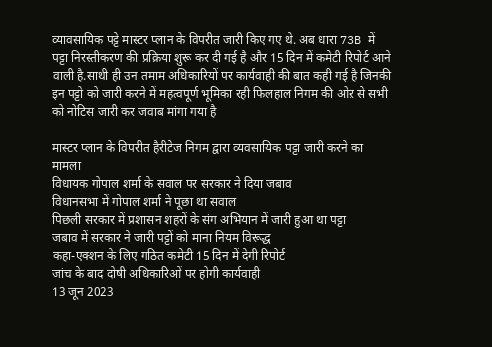व्यावसायिक पट्टे मास्टर प्लान के विपरीत जारी किए गए थे. अब धारा 73B में पट्टा निरस्तीकरण की प्रक्रिया शुरू कर दी गई है और 15 दिन में कमेटी रिपोर्ट आने वाली है.साथी ही उन तमाम अधिकारियों पर कार्यवाही की बात कही गई है जिनकी इन पट्टो को जारी करने में महत्वपूर्ण भूमिका रही फिलहाल निगम की ओऱ से सभी को नोटिस जारी कर जवाब मांगा गया है

मास्टर प्लान के विपरीत हैरीटेज निगम द्वारा व्यवसायिक पट्टा जारी करने का मामला
विधायक गोपाल शर्मा के सवाल पर सरकार ने दिया जबाव
विधानसभा में गोपाल शर्मा ने पूछा था सवाल
पिछली सरकार में प्रशासन शहरों के संग अभियान में जारी हुआ था पट्टा
जबाव में सरकार ने जारी पट्टों को माना नियम विरूद्ध
कहा-एक्शन के लिए गठित कमेटी 15 दिन में देगी रिपोर्ट
जांच के बाद दोषी अधिकारिओं पर होगी कार्यवाही
13 जून 2023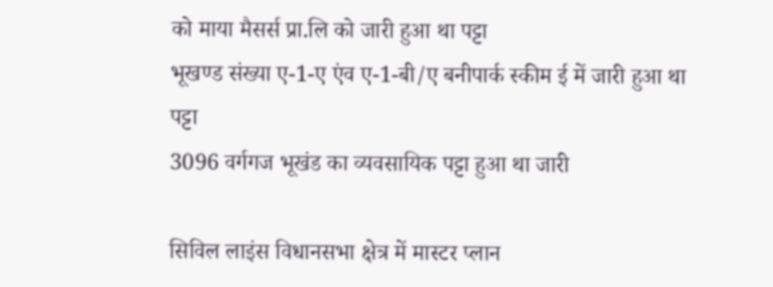को माया मैसर्स प्रा.लि को जारी हुआ था पट्टा
भूखण्ड संख्या ए-1-ए एंव ए-1-बी/ए बनीपार्क स्कीम ई में जारी हुआ था पट्टा
3096 वर्गगज भूखंड का व्यवसायिक पट्टा हुआ था जारी

सिविल लाइंस विधानसभा क्षेत्र में मास्टर प्लान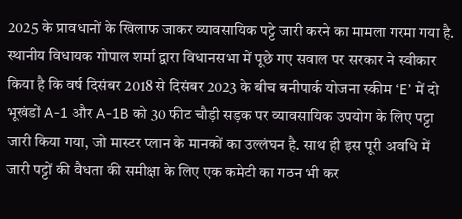2025 के प्रावधानों के खिलाफ जाकर व्यावसायिक पट्टे जारी करने का मामला गरमा गया है. स्थानीय विधायक गोपाल शर्मा द्वारा विधानसभा में पूछे गए सवाल पर सरकार ने स्वीकार किया है कि वर्ष दिसंबर 2018 से दिसंबर 2023 के बीच बनीपार्क योजना स्कीम ‘E’ में दो भूखंडों A-1 और A-1B को 30 फीट चौड़ी सड़क पर व्यावसायिक उपयोग के लिए पट्टा जारी किया गया, जो मास्टर प्लान के मानकों का उल्लंघन है. साथ ही इस पूरी अवधि में जारी पट्टों की वैधता की समीक्षा के लिए एक कमेटी का गठन भी कर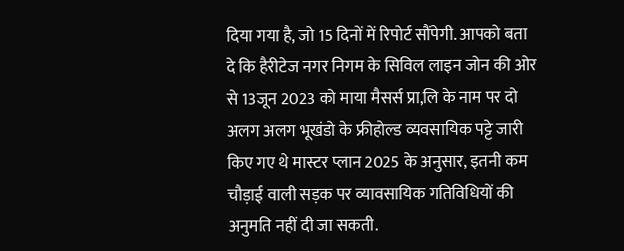दिया गया है, जो 15 दिनों में रिपोर्ट सौंपेगी. आपको बता दे कि हैरीटेज नगर निगम के सिविल लाइन जोन की ओर से 13जून 2023 को माया मैसर्स प्रा,लि के नाम पर दो अलग अलग भूखंडो के फ्रीहोल्ड व्यवसायिक पट्टे जारी किए गए थे मास्टर प्लान 2025 के अनुसार, इतनी कम चौड़ाई वाली सड़क पर व्यावसायिक गतिविधियों की अनुमति नहीं दी जा सकती.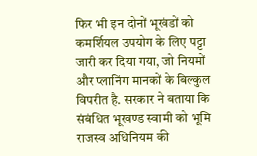फिर भी इन दोनों भूखंडों को कमर्शियल उपयोग के लिए पट्टा जारी कर दिया गया, जो नियमों और प्लानिंग मानकों के बिल्कुल विपरीत है. सरकार ने बताया कि संबंधित भूखण्ड स्वामी को भूमि राजस्व अधिनियम की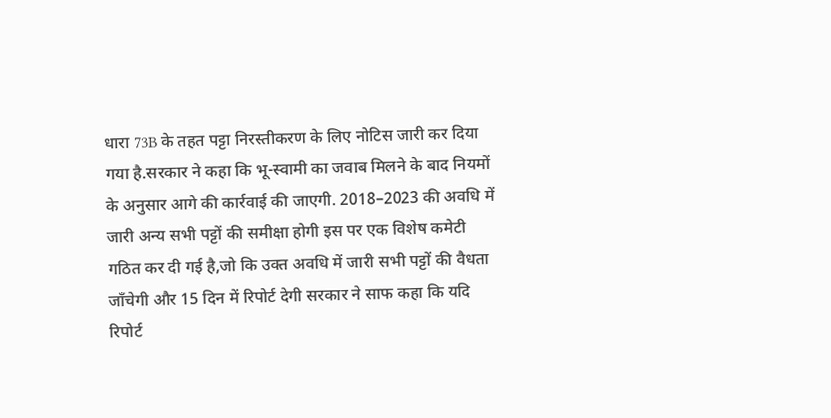धारा 73B के तहत पट्टा निरस्तीकरण के लिए नोटिस जारी कर दिया गया है.सरकार ने कहा कि भू-स्वामी का जवाब मिलने के बाद नियमों के अनुसार आगे की कार्रवाई की जाएगी. 2018–2023 की अवधि में जारी अन्य सभी पट्टों की समीक्षा होगी इस पर एक विशेष कमेटी गठित कर दी गई है,जो कि उक्त अवधि में जारी सभी पट्टों की वैधता जाँचेगी और 15 दिन में रिपोर्ट देगी सरकार ने साफ कहा कि यदि रिपोर्ट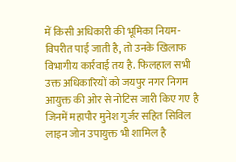में किसी अधिकारी की भूमिका नियम-विपरीत पाई जाती है, तो उनके खिलाफ विभागीय कार्रवाई तय है. फिलहाल सभी उक्त अधिकारियों को जयपुर नगर निगम आयुक्त की ओर से नोटिस जारी किए गए है जिनमें महापौर मुनेश गुर्जर सहित सिविल लाइन जोन उपायुक्त भी शामिल है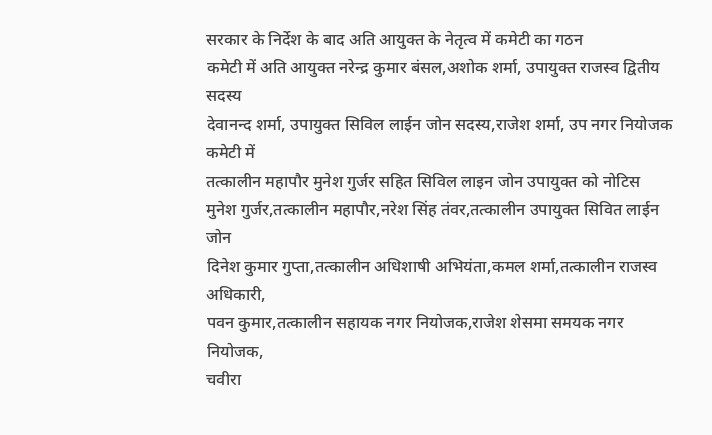सरकार के निर्देश के बाद अति आयुक्त के नेतृत्व में कमेटी का गठन
कमेटी में अति आयुक्त नरेन्द्र कुमार बंसल,अशोक शर्मा, उपायुक्त राजस्व द्वितीय सदस्य
देवानन्द शर्मा, उपायुक्त सिविल लाईन जोन सदस्य,राजेश शर्मा, उप नगर नियोजक कमेटी में
तत्कालीन महापौर मुनेश गुर्जर सहित सिविल लाइन जोन उपायुक्त को नोटिस
मुनेश गुर्जर,तत्कालीन महापौर,नरेश सिंह तंवर,तत्कालीन उपायुक्त सिवित लाईन जोन
दिनेश कुमार गुप्ता,तत्कालीन अधिशाषी अभियंता,कमल शर्मा,तत्कालीन राजस्व अधिकारी,
पवन कुमार,तत्कालीन सहायक नगर नियोजक,राजेश शेसमा समयक नगर नियोजक,
चवीरा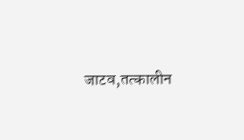जाटव,तत्कालीन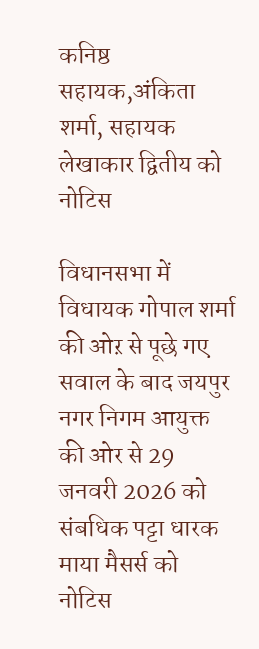कनिष्ठ सहायक,अंकिता शर्मा, सहायक लेखाकार द्वितीय को नोटिस

विधानसभा में विधायक गोपाल शर्मा की ओऱ से पूछे गए सवाल के बाद जयपुर नगर निगम आयुक्त की ओर से 29 जनवरी 2026 को संबधिक पट्टा धारक माया मैसर्स को नोटिस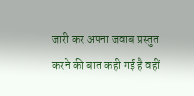जारी कर अपना जवाब प्रस्तुत करने की बात कही गई है वहीं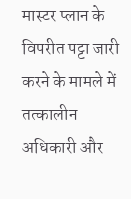मास्टर प्लान के विपरीत पट्टा जारी करने के मामले में तत्कालीन अधिकारी और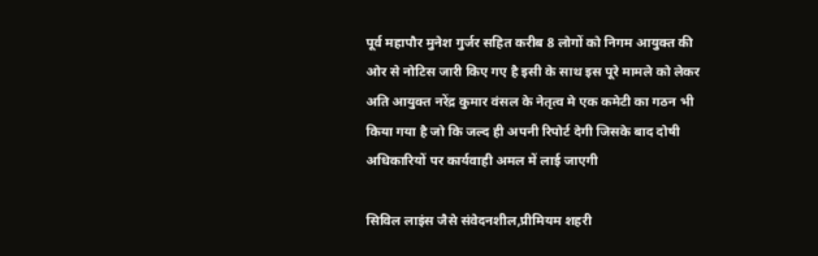पूर्व महापौर मुनेश गुर्जर सहित करीब 8 लोगों को निगम आयुक्त की ओर से नोटिस जारी किए गए है इसी के साथ इस पूरे मामले को लेकर अति आयुक्त नरेंद्र कुमार वंसल के नेतृत्व मे एक कमेटी का गठन भी किया गया है जो कि जल्द ही अपनी रिपोर्ट देगी जिसके बाद दोषी अधिकारियों पर कार्यवाही अमल में लाई जाएगी

सिविल लाइंस जैसे संवेदनशील,प्रीमियम शहरी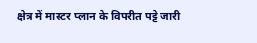क्षेत्र में मास्टर प्लान के विपरीत पट्टे जारी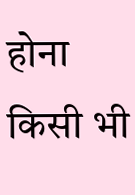होना किसी भी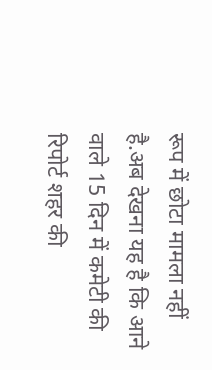रूप में छोटा मामला नहीं है.अब देखना यह है कि आने वाले 15 दिन में कमेटी की रिपोर्ट शहर की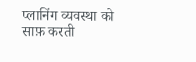प्लानिंग व्यवस्था को साफ़ करती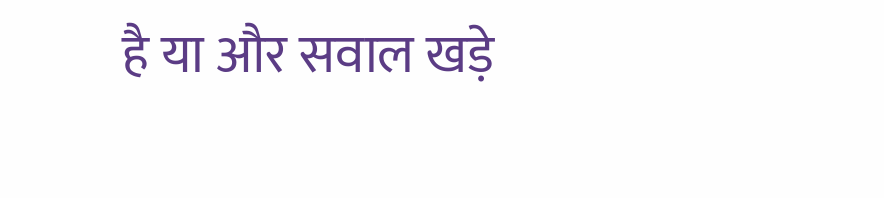है या और सवाल खड़े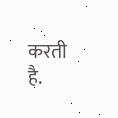करती है.